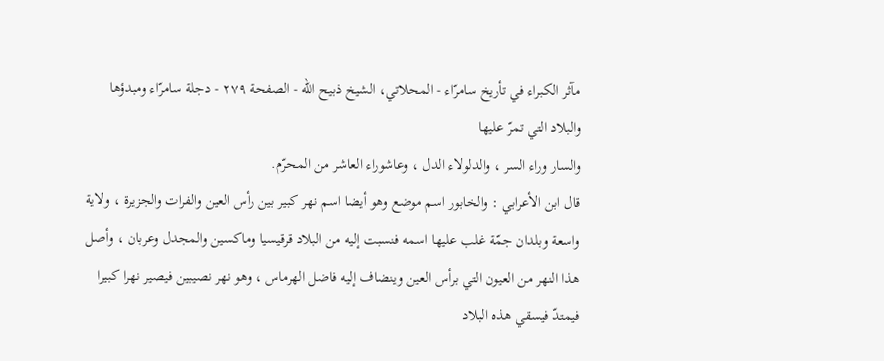مآثر الكبراء في تأريخ سامرّاء - المحلاتي، الشيخ ذبيح الله - الصفحة ٢٧٩ - دجلة سامرّاء ومبدؤها والبلاد التي تمرّ عليها
والسار وراء السر ، والدلولاء الدل ، وعاشوراء العاشر من المحرّم.
قال ابن الأعرابي : والخابور اسم موضع وهو أيضا اسم نهر كبير بين رأس العين والفرات والجزيرة ، ولاية واسعة وبلدان جمّة غلب عليها اسمه فنسبت إليه من البلاد قرقيسيا وماكسين والمجدل وعربان ، وأصل هذا النهر من العيون التي برأس العين وينضاف إليه فاضل الهرماس ، وهو نهر نصيبين فيصير نهرا كبيرا فيمتدّ فيسقي هذه البلاد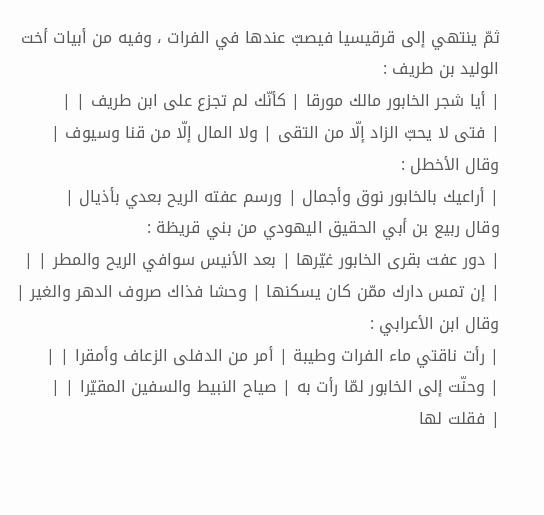ثمّ ينتهي إلى قرقيسيا فيصبّ عندها في الفرات ، وفيه من أبيات أخت الوليد بن طريف :
| أيا شجر الخابور مالك مورقا | كأنّك لم تجزع على ابن طريف | |
| فتى لا يحبّ الزاد إلّا من التقى | ولا المال إلّا من قنا وسيوف |
وقال الأخطل :
| أراعيك بالخابور نوق وأجمال | ورسم عفته الريح بعدي بأذيال |
وقال ربيع بن أبي الحقيق اليهودي من بني قريظة :
| دور عفت بقرى الخابور غيّرها | بعد الأنيس سوافي الريح والمطر | |
| إن تمس دارك ممّن كان يسكنها | وحشا فذاك صروف الدهر والغير |
وقال ابن الأعرابي :
| رأت ناقتي ماء الفرات وطيبة | أمر من الدفلى الزعاف وأمقرا | |
| وحنّت إلى الخابور لمّا رأت به | صياح النبيط والسفين المقيّرا | |
| فقلت لها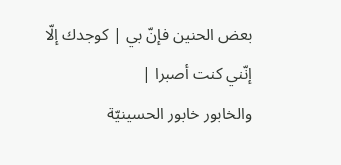بعض الحنين فإنّ بي | كوجدك إلّا إنّني كنت أصبرا |
والخابور خابور الحسينيّة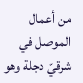من أعمال الموصل في شرقيّ دجلة وهو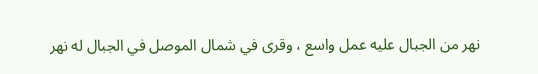نهر من الجبال عليه عمل واسع ، وقرى في شمال الموصل في الجبال له نهر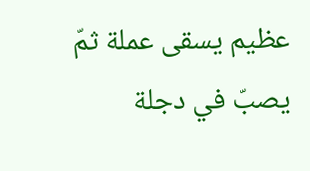عظيم يسقى عملة ثمّ يصبّ في دجلة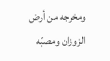ومخرجه من أرض الزوزان ومصبّه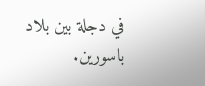في دجلة بين بلاد باسورين.